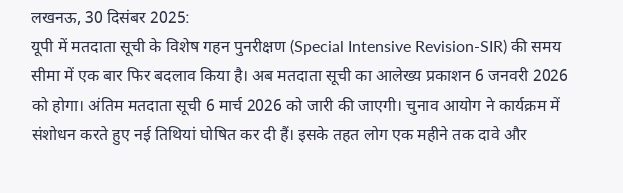लखनऊ, 30 दिसंबर 2025:
यूपी में मतदाता सूची के विशेष गहन पुनरीक्षण (Special Intensive Revision-SIR) की समय सीमा में एक बार फिर बदलाव किया है। अब मतदाता सूची का आलेख्य प्रकाशन 6 जनवरी 2026 को होगा। अंतिम मतदाता सूची 6 मार्च 2026 को जारी की जाएगी। चुनाव आयोग ने कार्यक्रम में संशोधन करते हुए नई तिथियां घोषित कर दी हैं। इसके तहत लोग एक महीने तक दावे और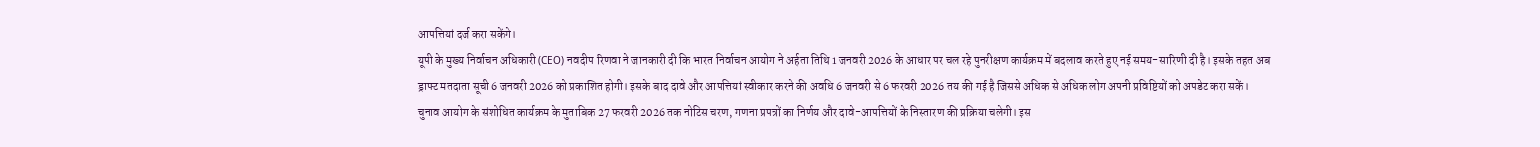आपत्तियां दर्ज करा सकेंगे।
यूपी के मुख्य निर्वाचन अधिकारी (CEO) नवदीप रिणवा ने जानकारी दी कि भारत निर्वाचन आयोग ने अर्हता तिथि 1 जनवरी 2026 के आधार पर चल रहे पुनरीक्षण कार्यक्रम में बदलाव करते हुए नई समय-सारिणी दी है। इसके तहत अब ड्राफ्ट मतदाता सूची 6 जनवरी 2026 को प्रकाशित होगी। इसके बाद दावे और आपत्तियां स्वीकार करने की अवधि 6 जनवरी से 6 फरवरी 2026 तय की गई है जिससे अधिक से अधिक लोग अपनी प्रविष्टियों को अपडेट करा सकें।
चुनाव आयोग के संशोधित कार्यक्रम के मुताबिक 27 फरवरी 2026 तक नोटिस चरण, गणना प्रपत्रों का निर्णय और दावे-आपत्तियों के निस्तारण की प्रक्रिया चलेगी। इस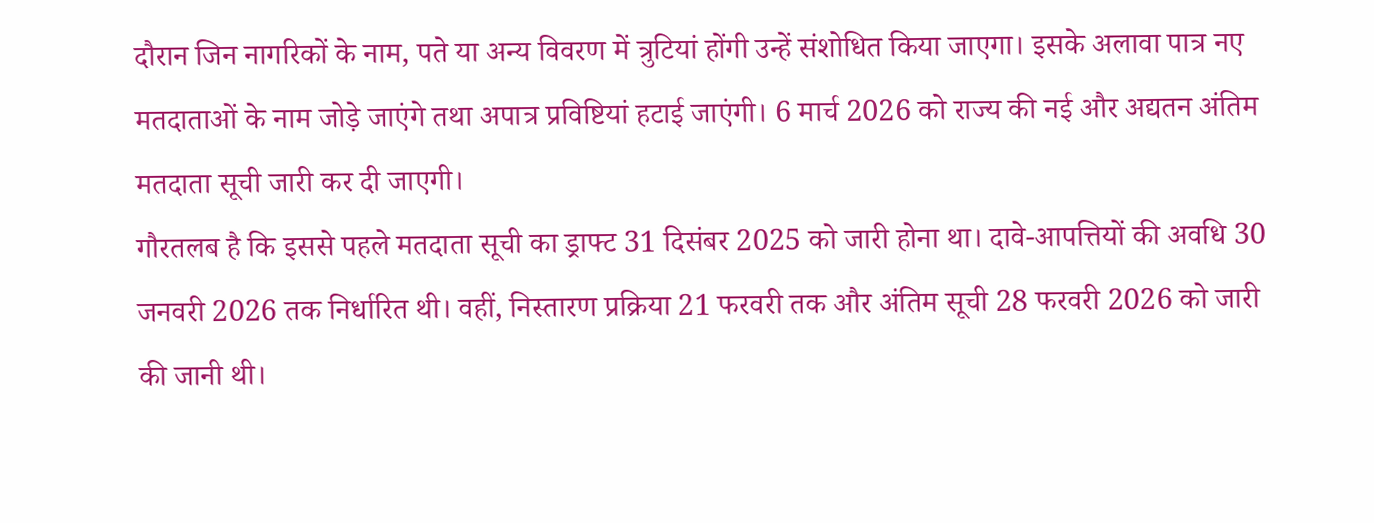दौरान जिन नागरिकों के नाम, पते या अन्य विवरण में त्रुटियां होंगी उन्हें संशोधित किया जाएगा। इसके अलावा पात्र नए मतदाताओं के नाम जोड़े जाएंगे तथा अपात्र प्रविष्टियां हटाई जाएंगी। 6 मार्च 2026 को राज्य की नई और अद्यतन अंतिम मतदाता सूची जारी कर दी जाएगी।
गौरतलब है कि इससे पहले मतदाता सूची का ड्राफ्ट 31 दिसंबर 2025 को जारी होना था। दावे-आपत्तियों की अवधि 30 जनवरी 2026 तक निर्धारित थी। वहीं, निस्तारण प्रक्रिया 21 फरवरी तक और अंतिम सूची 28 फरवरी 2026 को जारी की जानी थी।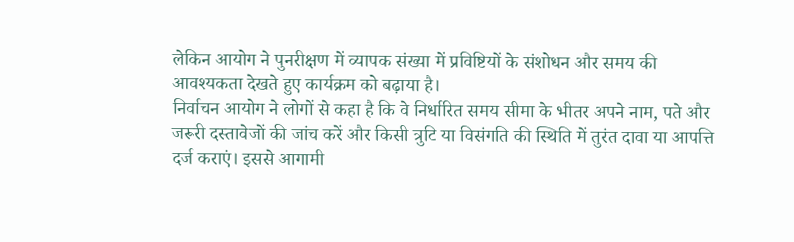लेकिन आयोग ने पुनरीक्षण में व्यापक संख्या में प्रविष्टियों के संशोधन और समय की आवश्यकता देखते हुए कार्यक्रम को बढ़ाया है।
निर्वाचन आयोग ने लोगों से कहा है कि वे निर्धारित समय सीमा के भीतर अपने नाम, पते और जरूरी दस्तावेजों की जांच करें और किसी त्रुटि या विसंगति की स्थिति में तुरंत दावा या आपत्ति दर्ज कराएं। इससे आगामी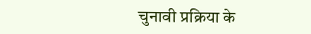चुनावी प्रक्रिया के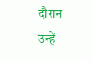दौरान उन्हें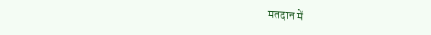मतदान में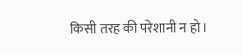किसी तरह की परेशानी न हो।